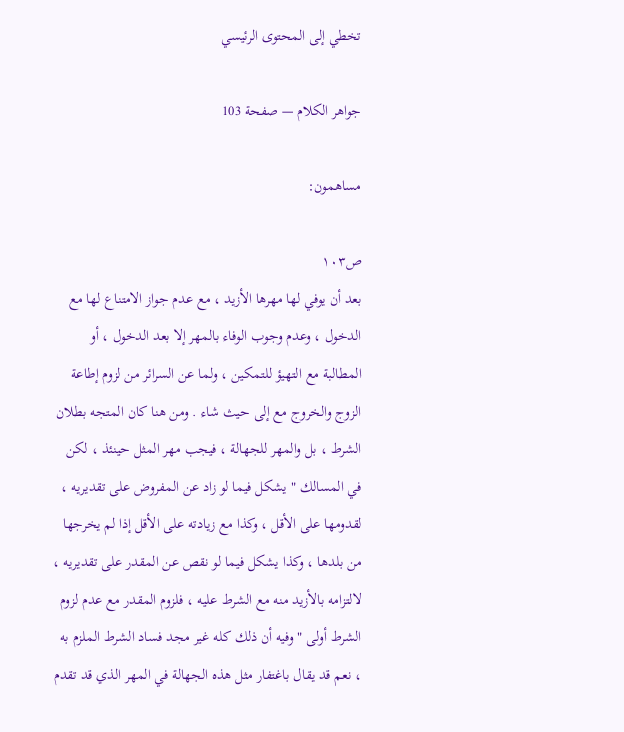تخطي إلى المحتوى الرئيسي

جواهر الكلام — صفحة 103

مساهمون:

ص١٠٣
بعد أن يوفي لها مهرها الأزيد ، مع عدم جواز الامتناع لها مع الدخول ، وعدم وجوب الوفاء بالمهر إلا بعد الدخول ، أو المطالبة مع التهيؤ للتمكين ، ولما عن السرائر من لزوم إطاعة الزوج والخروج مع إلى حيث شاء . ومن هنا كان المتجه بطلان الشرط ، بل والمهر للجهالة ، فيجب مهر المثل حينئذ ، لكن في المسالك " يشكل فيما لو زاد عن المفروض على تقديريه ، لقدومها على الأقل ، وكذا مع زيادته على الأقل إذا لم يخرجها من بلدها ، وكذا يشكل فيما لو نقص عن المقدر على تقديريه ، لالتزامه بالأزيد منه مع الشرط عليه ، فلزوم المقدر مع عدم لزوم الشرط أولى " وفيه أن ذلك كله غير مجد فساد الشرط الملزم به ، نعم قد يقال باغتفار مثل هذه الجهالة في المهر الذي قد تقدم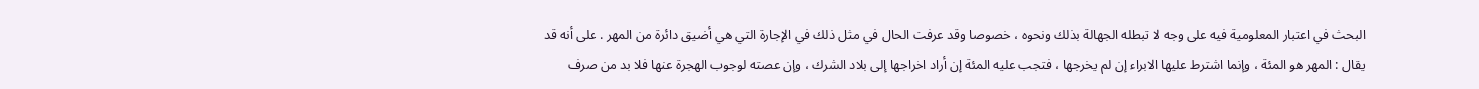البحث في اعتبار المعلومية فيه على وجه لا تبطله الجهالة بذلك ونحوه ، خصوصا وقد عرفت الحال في مثل ذلك في الإجارة التي هي أضيق دائرة من المهر . على أنه قد يقال : المهر هو المئة ، وإنما اشترط عليها الابراء إن لم يخرجها ، فتجب عليه المئة إن أراد اخراجها إلى بلاد الشرك ، وإن عصته لوجوب الهجرة عنها فلا بد من صرف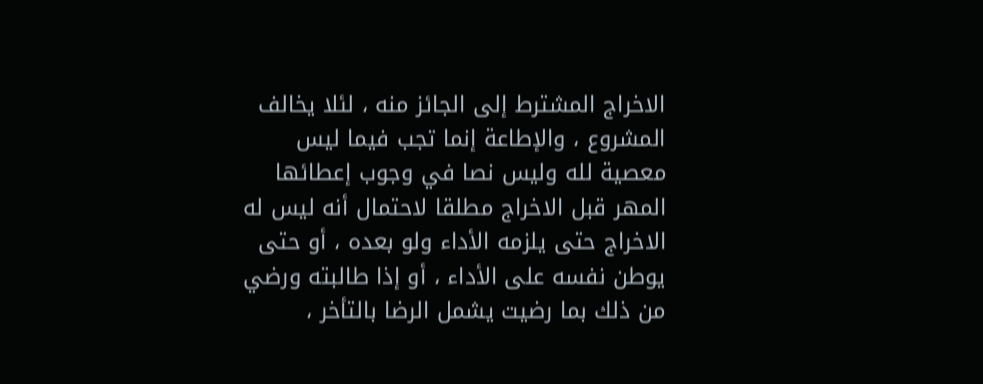الاخراج المشترط إلى الجائز منه ، لئلا يخالف المشروع ، والإطاعة إنما تجب فيما ليس معصية لله وليس نصا في وجوب إعطائها المهر قبل الاخراج مطلقا لاحتمال أنه ليس له الاخراج حتى يلزمه الأداء ولو بعده ، أو حتى يوطن نفسه على الأداء ، أو إذا طالبته ورضي من ذلك بما رضيت يشمل الرضا بالتأخر ،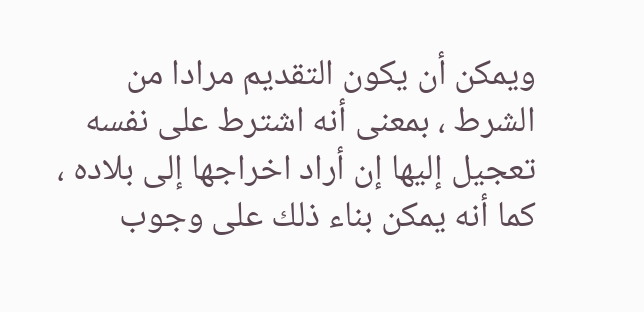ويمكن أن يكون التقديم مرادا من الشرط ، بمعنى أنه اشترط على نفسه تعجيل إليها إن أراد اخراجها إلى بلاده ، كما أنه يمكن بناء ذلك على وجوب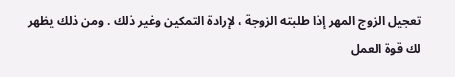تعجيل الزوج المهر إذا طلبته الزوجة ، لإرادة التمكين وغير ذلك . ومن ذلك يظهر لك قوة العمل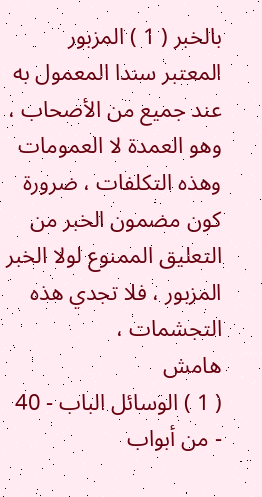بالخبر ( 1 ) المزبور المعتبر سندا المعمول به عند جميع من الأصحاب ، وهو العمدة لا العمومات وهذه التكلفات ، ضرورة كون مضمون الخبر من التعليق الممنوع لولا الخبر المزبور ، فلا تجدي هذه التجشمات ،
هامش
( 1 ) الوسائل الباب - 40 - من أبواب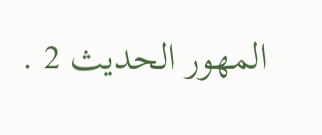المهور الحديث 2 .